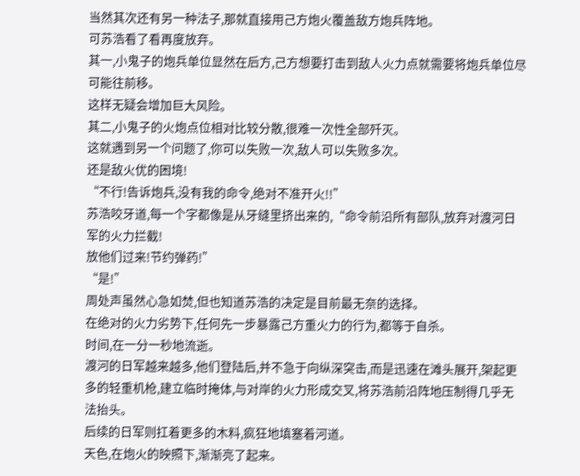当然其次还有另一种法子,那就直接用己方炮火覆盖敌方炮兵阵地。
可苏浩看了看再度放弃。
其一,小鬼子的炮兵单位显然在后方,己方想要打击到敌人火力点就需要将炮兵单位尽可能往前移。
这样无疑会增加巨大风险。
其二,小鬼子的火炮点位相对比较分散,很难一次性全部歼灭。
这就遇到另一个问题了,你可以失败一次,敌人可以失败多次。
还是敌火优的困境!
“不行!告诉炮兵,没有我的命令,绝对不准开火!!”
苏浩咬牙道,每一个字都像是从牙缝里挤出来的,“命令前沿所有部队,放弃对渡河日军的火力拦截!
放他们过来!节约弹药!”
“是!”
周处声虽然心急如焚,但也知道苏浩的决定是目前最无奈的选择。
在绝对的火力劣势下,任何先一步暴露己方重火力的行为,都等于自杀。
时间,在一分一秒地流逝。
渡河的日军越来越多,他们登陆后,并不急于向纵深突击,而是迅速在滩头展开,架起更多的轻重机枪,建立临时掩体,与对岸的火力形成交叉,将苏浩前沿阵地压制得几乎无法抬头。
后续的日军则扛着更多的木料,疯狂地填塞着河道。
天色,在炮火的映照下,渐渐亮了起来。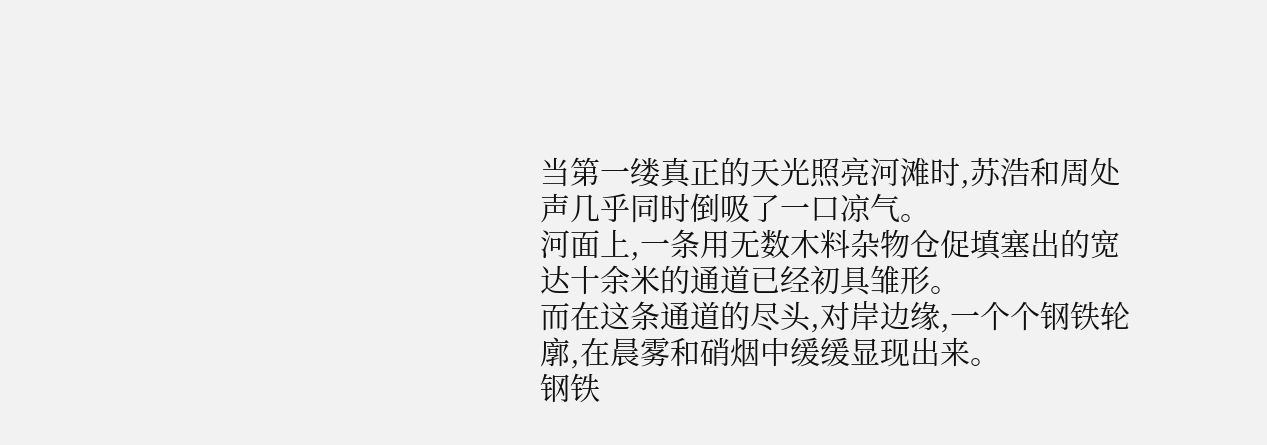当第一缕真正的天光照亮河滩时,苏浩和周处声几乎同时倒吸了一口凉气。
河面上,一条用无数木料杂物仓促填塞出的宽达十余米的通道已经初具雏形。
而在这条通道的尽头,对岸边缘,一个个钢铁轮廓,在晨雾和硝烟中缓缓显现出来。
钢铁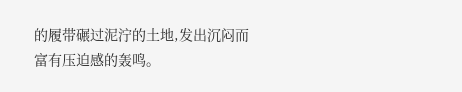的履带碾过泥泞的土地,发出沉闷而富有压迫感的轰鸣。